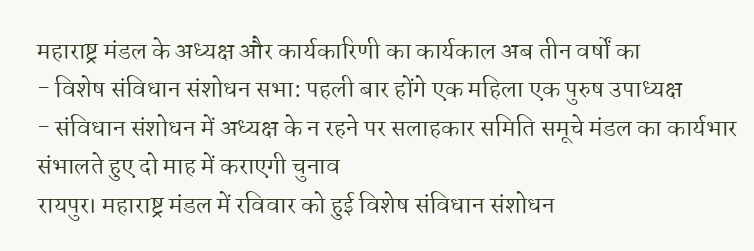महाराष्ट्र मंडल के अध्यक्ष और कार्यकारिणी का कार्यकाल अब तीन वर्षों का
- विशेष संविधान संशोधन सभा: पहली बार होंगे एक महिला एक पुरुष उपाध्यक्ष
- संविधान संशोधन में अध्यक्ष के न रहने पर सलाहकार समिति समूचे मंडल का कार्यभार संभालते हुए दो माह में कराएगी चुनाव
रायपुर। महाराष्ट्र मंडल में रविवार को हुई विशेष संविधान संशोधन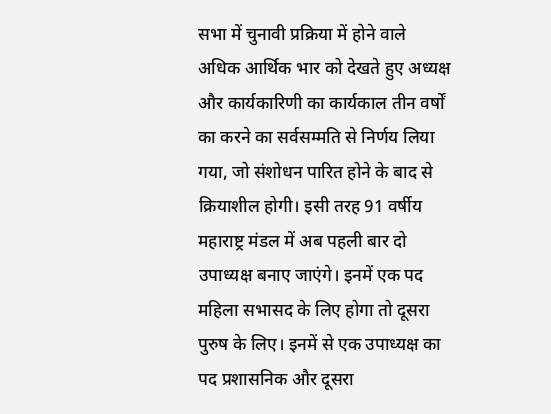सभा में चुनावी प्रक्रिया में होने वाले अधिक आर्थिक भार को देखते हुए अध्यक्ष और कार्यकारिणी का कार्यकाल तीन वर्षों का करने का सर्वसम्मति से निर्णय लिया गया, जो संशोधन पारित होने के बाद से क्रियाशील होगी। इसी तरह 91 वर्षीय महाराष्ट्र मंडल में अब पहली बार दो उपाध्यक्ष बनाए जाएंगे। इनमें एक पद महिला सभासद के लिए होगा तो दूसरा पुरुष के लिए। इनमें से एक उपाध्यक्ष का पद प्रशासनिक और दूसरा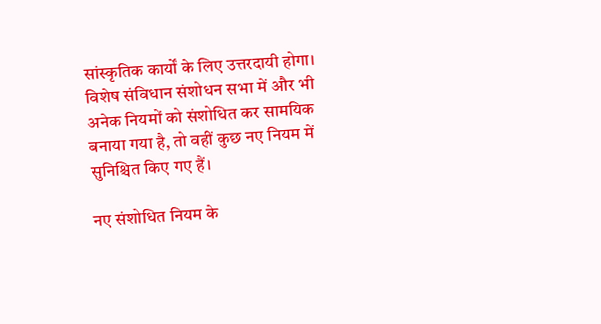सांस्कृतिक कार्यों के लिए उत्तरदायी होगा। विशेष संविधान संशोधन सभा में और भी अनेक नियमों को संशोधित कर सामयिक बनाया गया है, तो वहीं कुछ नए नियम में सुनिश्चित किए गए हैं।

नए संशोधित नियम के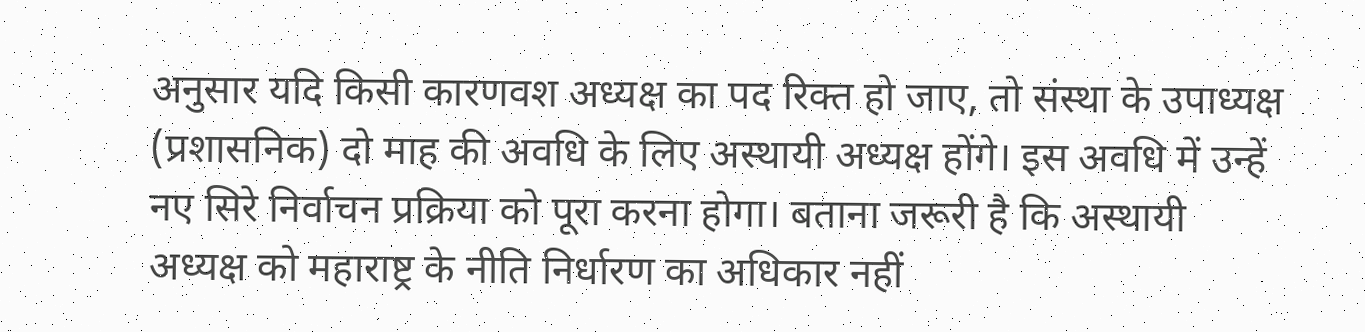अनुसार यदि किसी कारणवश अध्यक्ष का पद रिक्त हो जाए, तो संस्था के उपाध्यक्ष (प्रशासनिक) दो माह की अवधि के लिए अस्थायी अध्यक्ष होंगे। इस अवधि में उन्हें नए सिरे निर्वाचन प्रक्रिया को पूरा करना होगा। बताना जरूरी है कि अस्थायी अध्यक्ष को महाराष्ट्र के नीति निर्धारण का अधिकार नहीं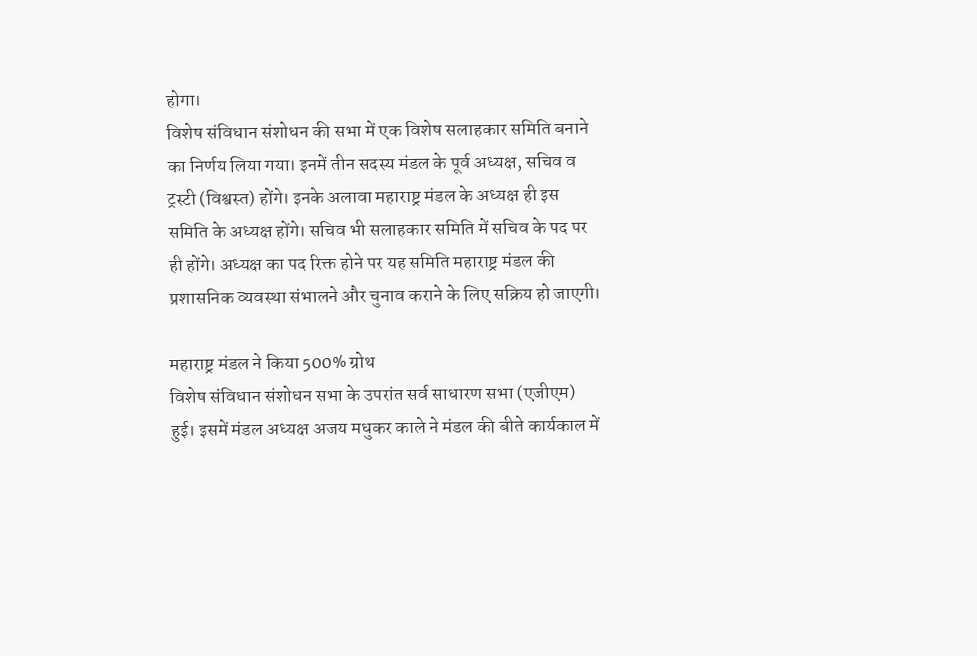होगा।
विशेष संविधान संशोधन की सभा में एक विशेष सलाहकार समिति बनाने का निर्णय लिया गया। इनमें तीन सदस्य मंडल के पूर्व अध्यक्ष, सचिव व ट्रस्टी (विश्वस्त) होंगे। इनके अलावा महाराष्ट्र मंडल के अध्यक्ष ही इस समिति के अध्यक्ष होंगे। सचिव भी सलाहकार समिति में सचिव के पद पर ही होंगे। अध्यक्ष का पद रिक्त होने पर यह समिति महाराष्ट्र मंडल की प्रशासनिक व्यवस्था संभालने और चुनाव कराने के लिए सक्रिय हो जाएगी।

महाराष्ट्र मंडल ने किया 500% ग्रोथ
विशेष संविधान संशोधन सभा के उपरांत सर्व साधारण सभा (एजीएम) हुई। इसमें मंडल अध्यक्ष अजय मधुकर काले ने मंडल की बीते कार्यकाल में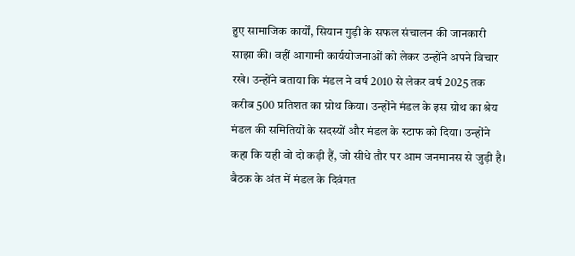हुए सामाजिक कार्यों, सियान गुड़ी के सफल संचालन की जानकारी साझा की। वहीं आगामी कार्ययोजनाओं को लेकर उन्होंने अपने विचार रखे। उन्होंने बताया कि मंडल ने वर्ष 2010 से लेकर वर्ष 2025 तक करीब 500 प्रतिशत का ग्रोथ किया। उन्होंने मंडल के इस ग्रोथ का श्रेय मंडल की समितियों के सदस्यों और मंडल के स्टाफ को दिया। उन्होंने कहा कि यही वो दो कड़ी हैं, जो सीधे तौर पर आम जनमानस से जुड़ी है। बैठक के अंत में मंडल के दिवंगत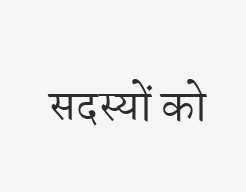सदस्यों को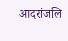आदरांजलि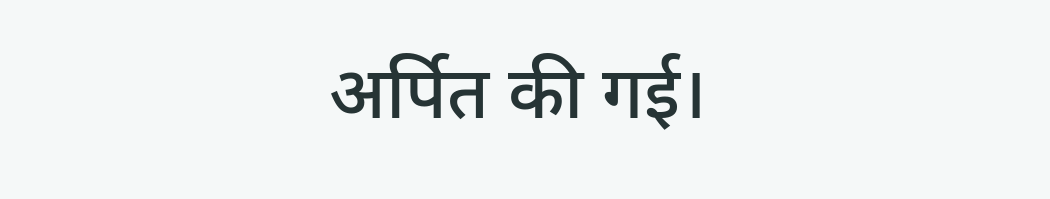अर्पित की गई।